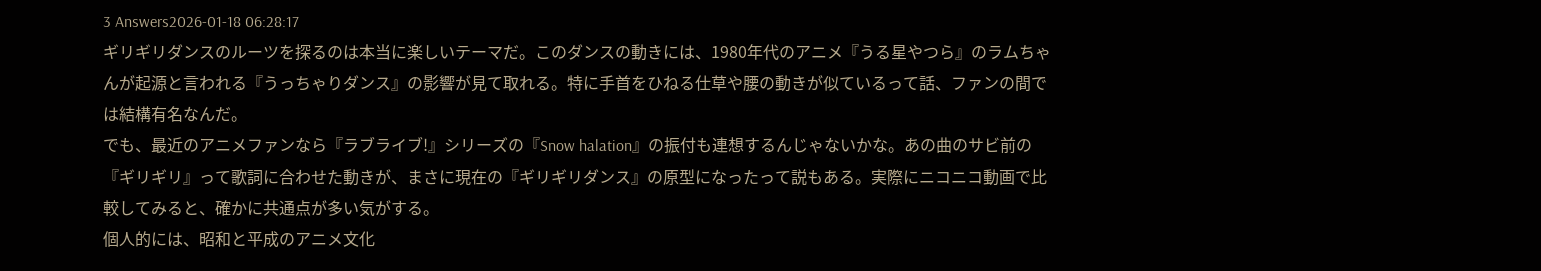3 Answers2026-01-18 06:28:17
ギリギリダンスのルーツを探るのは本当に楽しいテーマだ。このダンスの動きには、1980年代のアニメ『うる星やつら』のラムちゃんが起源と言われる『うっちゃりダンス』の影響が見て取れる。特に手首をひねる仕草や腰の動きが似ているって話、ファンの間では結構有名なんだ。
でも、最近のアニメファンなら『ラブライブ!』シリーズの『Snow halation』の振付も連想するんじゃないかな。あの曲のサビ前の『ギリギリ』って歌詞に合わせた動きが、まさに現在の『ギリギリダンス』の原型になったって説もある。実際にニコニコ動画で比較してみると、確かに共通点が多い気がする。
個人的には、昭和と平成のアニメ文化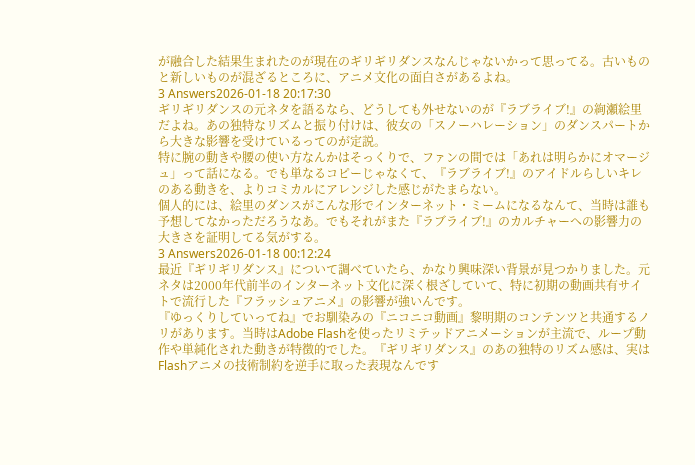が融合した結果生まれたのが現在のギリギリダンスなんじゃないかって思ってる。古いものと新しいものが混ざるところに、アニメ文化の面白さがあるよね。
3 Answers2026-01-18 20:17:30
ギリギリダンスの元ネタを語るなら、どうしても外せないのが『ラブライブ!』の絢瀬絵里だよね。あの独特なリズムと振り付けは、彼女の「スノーハレーション」のダンスパートから大きな影響を受けているってのが定説。
特に腕の動きや腰の使い方なんかはそっくりで、ファンの間では「あれは明らかにオマージュ」って話になる。でも単なるコピーじゃなくて、『ラブライブ!』のアイドルらしいキレのある動きを、よりコミカルにアレンジした感じがたまらない。
個人的には、絵里のダンスがこんな形でインターネット・ミームになるなんて、当時は誰も予想してなかっただろうなあ。でもそれがまた『ラブライブ!』のカルチャーへの影響力の大きさを証明してる気がする。
3 Answers2026-01-18 00:12:24
最近『ギリギリダンス』について調べていたら、かなり興味深い背景が見つかりました。元ネタは2000年代前半のインターネット文化に深く根ざしていて、特に初期の動画共有サイトで流行した『フラッシュアニメ』の影響が強いんです。
『ゆっくりしていってね』でお馴染みの『ニコニコ動画』黎明期のコンテンツと共通するノリがあります。当時はAdobe Flashを使ったリミテッドアニメーションが主流で、ループ動作や単純化された動きが特徴的でした。『ギリギリダンス』のあの独特のリズム感は、実はFlashアニメの技術制約を逆手に取った表現なんです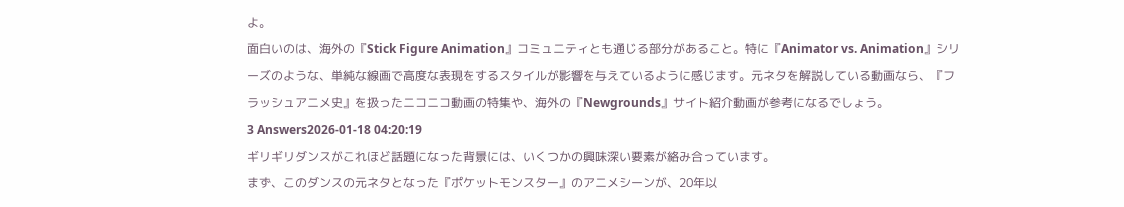よ。
面白いのは、海外の『Stick Figure Animation』コミュニティとも通じる部分があること。特に『Animator vs. Animation』シリーズのような、単純な線画で高度な表現をするスタイルが影響を与えているように感じます。元ネタを解説している動画なら、『フラッシュアニメ史』を扱ったニコニコ動画の特集や、海外の『Newgrounds』サイト紹介動画が参考になるでしょう。
3 Answers2026-01-18 04:20:19
ギリギリダンスがこれほど話題になった背景には、いくつかの興味深い要素が絡み合っています。
まず、このダンスの元ネタとなった『ポケットモンスター』のアニメシーンが、20年以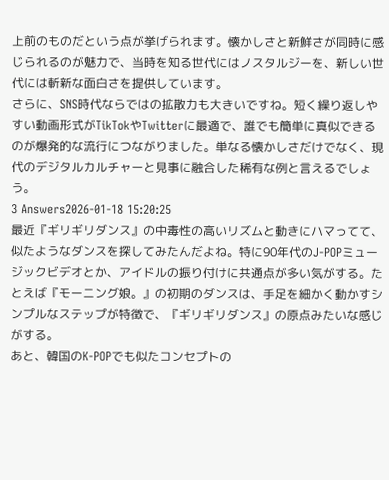上前のものだという点が挙げられます。懐かしさと新鮮さが同時に感じられるのが魅力で、当時を知る世代にはノスタルジーを、新しい世代には斬新な面白さを提供しています。
さらに、SNS時代ならではの拡散力も大きいですね。短く繰り返しやすい動画形式がTikTokやTwitterに最適で、誰でも簡単に真似できるのが爆発的な流行につながりました。単なる懐かしさだけでなく、現代のデジタルカルチャーと見事に融合した稀有な例と言えるでしょう。
3 Answers2026-01-18 15:20:25
最近『ギリギリダンス』の中毒性の高いリズムと動きにハマってて、似たようなダンスを探してみたんだよね。特に90年代のJ-POPミュージックビデオとか、アイドルの振り付けに共通点が多い気がする。たとえば『モーニング娘。』の初期のダンスは、手足を細かく動かすシンプルなステップが特徴で、『ギリギリダンス』の原点みたいな感じがする。
あと、韓国のK-POPでも似たコンセプトの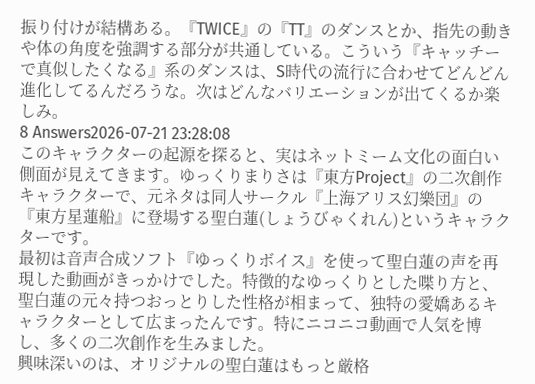振り付けが結構ある。『TWICE』の『TT』のダンスとか、指先の動きや体の角度を強調する部分が共通している。こういう『キャッチーで真似したくなる』系のダンスは、S時代の流行に合わせてどんどん進化してるんだろうな。次はどんなバリエーションが出てくるか楽しみ。
8 Answers2026-07-21 23:28:08
このキャラクターの起源を探ると、実はネットミーム文化の面白い側面が見えてきます。ゆっくりまりさは『東方Project』の二次創作キャラクターで、元ネタは同人サークル『上海アリス幻樂団』の『東方星蓮船』に登場する聖白蓮(しょうびゃくれん)というキャラクターです。
最初は音声合成ソフト『ゆっくりボイス』を使って聖白蓮の声を再現した動画がきっかけでした。特徴的なゆっくりとした喋り方と、聖白蓮の元々持つおっとりした性格が相まって、独特の愛嬌あるキャラクターとして広まったんです。特にニコニコ動画で人気を博し、多くの二次創作を生みました。
興味深いのは、オリジナルの聖白蓮はもっと厳格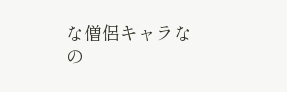な僧侶キャラなの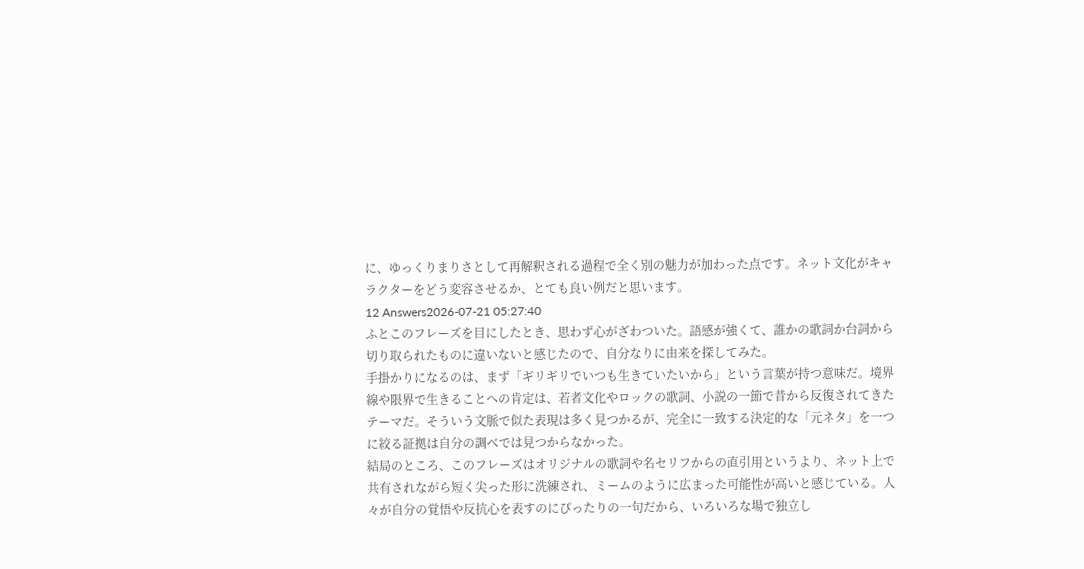に、ゆっくりまりさとして再解釈される過程で全く別の魅力が加わった点です。ネット文化がキャラクターをどう変容させるか、とても良い例だと思います。
12 Answers2026-07-21 05:27:40
ふとこのフレーズを目にしたとき、思わず心がざわついた。語感が強くて、誰かの歌詞か台詞から切り取られたものに違いないと感じたので、自分なりに由来を探してみた。
手掛かりになるのは、まず「ギリギリでいつも生きていたいから」という言葉が持つ意味だ。境界線や限界で生きることへの肯定は、若者文化やロックの歌詞、小説の一節で昔から反復されてきたテーマだ。そういう文脈で似た表現は多く見つかるが、完全に一致する決定的な「元ネタ」を一つに絞る証拠は自分の調べでは見つからなかった。
結局のところ、このフレーズはオリジナルの歌詞や名セリフからの直引用というより、ネット上で共有されながら短く尖った形に洗練され、ミームのように広まった可能性が高いと感じている。人々が自分の覚悟や反抗心を表すのにぴったりの一句だから、いろいろな場で独立し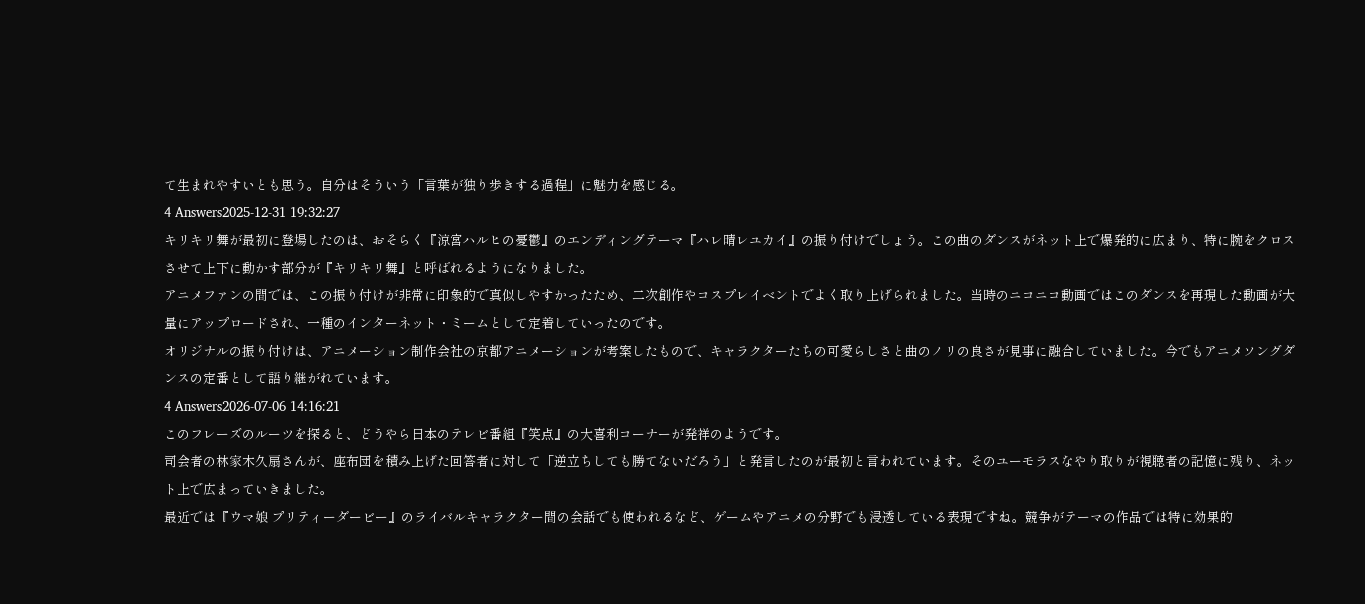て生まれやすいとも思う。自分はそういう「言葉が独り歩きする過程」に魅力を感じる。
4 Answers2025-12-31 19:32:27
キリキリ舞が最初に登場したのは、おそらく『涼宮ハルヒの憂鬱』のエンディングテーマ『ハレ晴レユカイ』の振り付けでしょう。この曲のダンスがネット上で爆発的に広まり、特に腕をクロスさせて上下に動かす部分が『キリキリ舞』と呼ばれるようになりました。
アニメファンの間では、この振り付けが非常に印象的で真似しやすかったため、二次創作やコスプレイベントでよく取り上げられました。当時のニコニコ動画ではこのダンスを再現した動画が大量にアップロードされ、一種のインターネット・ミームとして定着していったのです。
オリジナルの振り付けは、アニメーション制作会社の京都アニメーションが考案したもので、キャラクターたちの可愛らしさと曲のノリの良さが見事に融合していました。今でもアニメソングダンスの定番として語り継がれています。
4 Answers2026-07-06 14:16:21
このフレーズのルーツを探ると、どうやら日本のテレビ番組『笑点』の大喜利コーナーが発祥のようです。
司会者の林家木久扇さんが、座布団を積み上げた回答者に対して「逆立ちしても勝てないだろう」と発言したのが最初と言われています。そのユーモラスなやり取りが視聴者の記憶に残り、ネット上で広まっていきました。
最近では『ウマ娘 プリティーダービー』のライバルキャラクター間の会話でも使われるなど、ゲームやアニメの分野でも浸透している表現ですね。競争がテーマの作品では特に効果的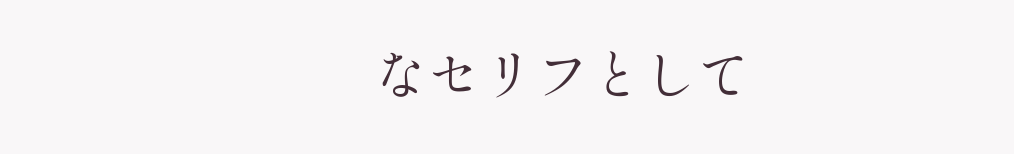なセリフとして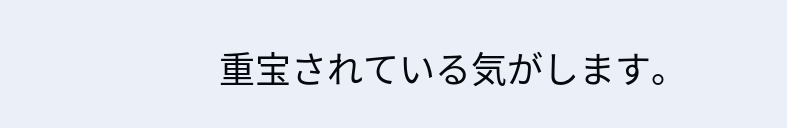重宝されている気がします。